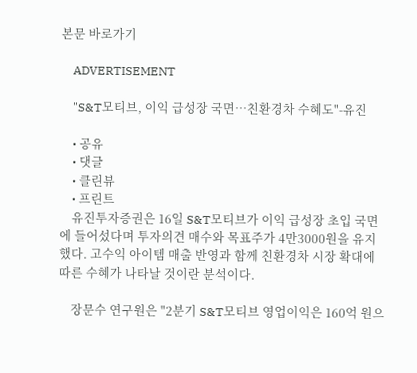본문 바로가기

    ADVERTISEMENT

    "S&T모티브, 이익 급성장 국면…친환경차 수혜도"-유진

    • 공유
    • 댓글
    • 클린뷰
    • 프린트
    유진투자증권은 16일 S&T모티브가 이익 급성장 초입 국면에 들어섰다며 투자의견 매수와 목표주가 4만3000원을 유지했다. 고수익 아이템 매출 반영과 함께 친환경차 시장 확대에 따른 수혜가 나타날 것이란 분석이다.

    장문수 연구원은 "2분기 S&T모티브 영업이익은 160억 원으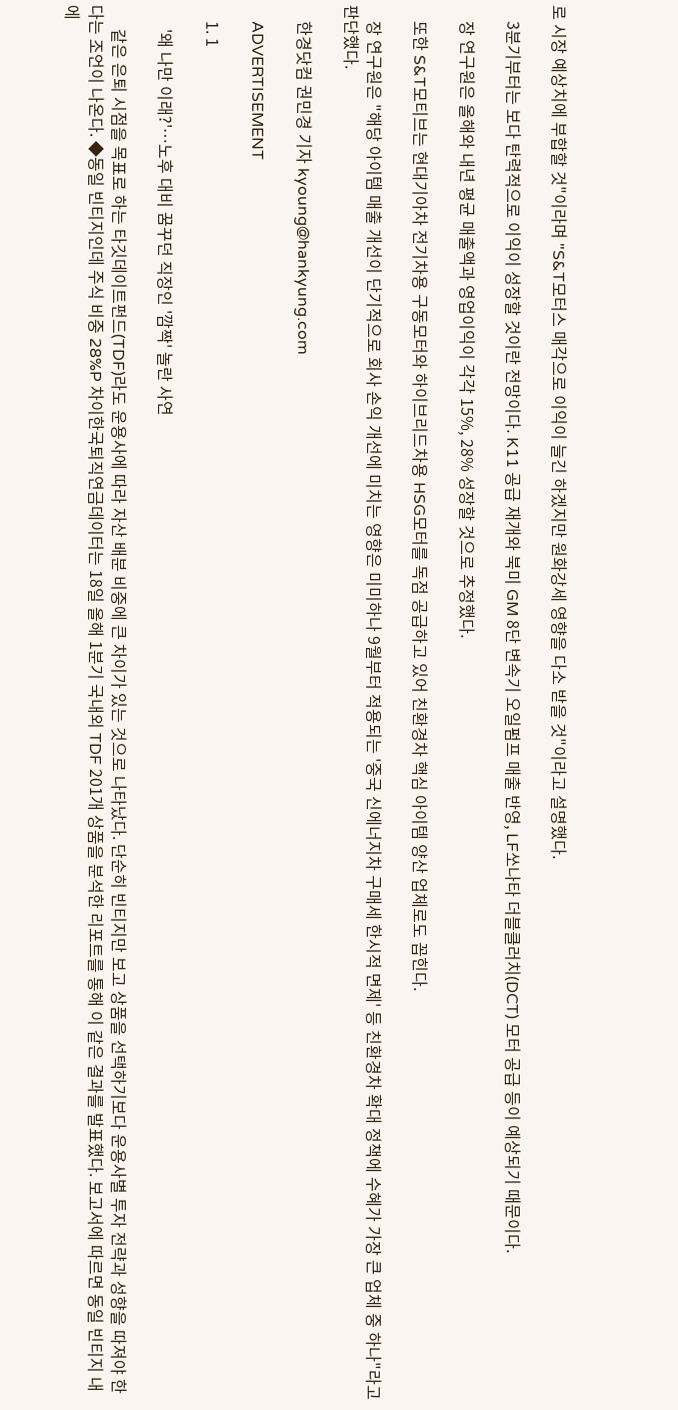로 시장 예상치에 부합할 것"이라며 "S&T모터스 매각으로 이익이 늘긴 하겠지만 원화강세 영향을 다소 받을 것"이라고 설명했다.

    3분기부터는 보다 탄력적으로 이익이 성장할 것이란 전망이다. K11 공급 재개와 북미 GM 8단 변속기 오일펌프 매출 반영, LF쏘나타 더블클러치(DCT) 모터 공급 등이 예상되기 때문이다.

    장 연구원은 올해와 내년 평균 매출액과 영업이익이 각각 15%, 28% 성장할 것으로 추정했다.

    또한 S&T모티브는 현대기아차 전기차용 구동모터와 하이브리드차용 HSG모터를 독점 공급하고 있어 친환경차 핵심 아이템 양산 업체로도 꼽힌다.

    장 연구원은 "해당 아이템 매출 개선이 단기적으로 회사 손익 개선에 미치는 영향은 미미하나 9월부터 적용되는 '중국 신에너지차 구매세 한시적 면제' 등 친환경차 확대 정책에 수혜가 가장 큰 업체 중 하나"라고 판단했다.

    한경닷컴 권민경 기자 kyoung@hankyung.com

    ADVERTISEMENT

    1. 1

      '왜 나만 이래?'…노후 대비 꿈꾸던 직장인 '깜짝' 놀란 사연

      같은 은퇴 시점을 목표로 하는 타깃데이트펀드(TDF)라도 운용사에 따라 자산 배분 비중에 큰 차이가 있는 것으로 나타났다. 단순히 빈티지만 보고 상품을 선택하기보다 운용사별 투자 전략과 성향을 따져야 한다는 조언이 나온다. ◆동일 빈티지인데 주식 비중 28%P 차이한국퇴직연금데이터는 18일 올해 1분기 국내외 TDF 201개 상품을 분석한 리포트를 통해 이 같은 결과를 발표했다. 보고서에 따르면 동일 빈티지 내에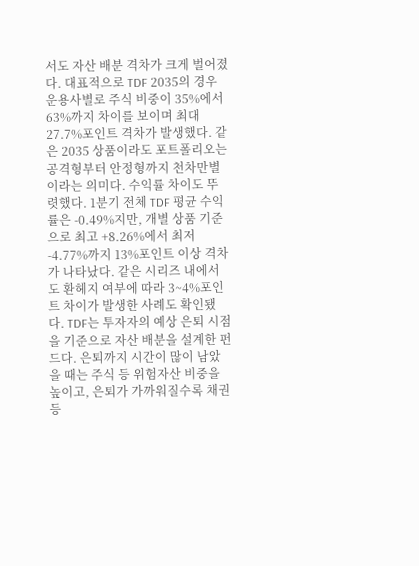서도 자산 배분 격차가 크게 벌어졌다. 대표적으로 TDF 2035의 경우 운용사별로 주식 비중이 35%에서 63%까지 차이를 보이며 최대 27.7%포인트 격차가 발생했다. 같은 2035 상품이라도 포트폴리오는 공격형부터 안정형까지 천차만별이라는 의미다. 수익률 차이도 뚜렷했다. 1분기 전체 TDF 평균 수익률은 -0.49%지만, 개별 상품 기준으로 최고 +8.26%에서 최저 -4.77%까지 13%포인트 이상 격차가 나타났다. 같은 시리즈 내에서도 환헤지 여부에 따라 3~4%포인트 차이가 발생한 사례도 확인됐다. TDF는 투자자의 예상 은퇴 시점을 기준으로 자산 배분을 설계한 펀드다. 은퇴까지 시간이 많이 남았을 때는 주식 등 위험자산 비중을 높이고, 은퇴가 가까워질수록 채권 등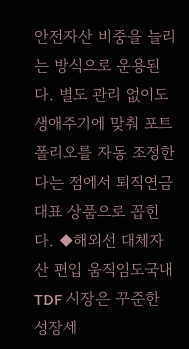안전자산 비중을 늘리는 방식으로 운용된다. 별도 관리 없이도 생애주기에 맞춰 포트폴리오를 자동 조정한다는 점에서 퇴직연금 대표 상품으로 꼽힌다. ◆해외선 대체자산 편입 움직임도국내 TDF 시장은 꾸준한 성장세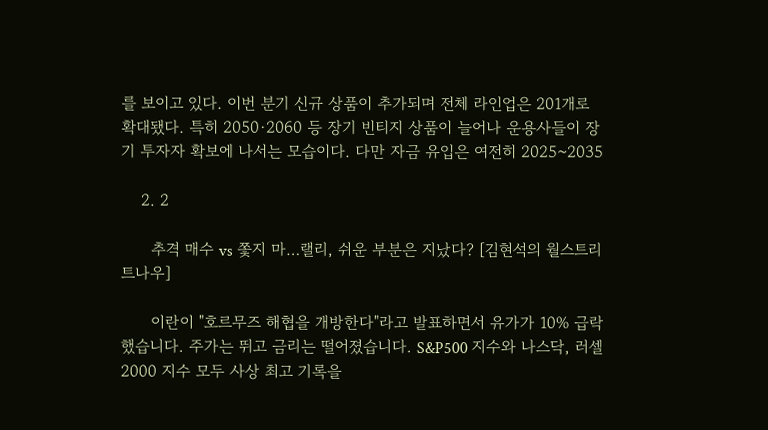를 보이고 있다. 이번 분기 신규 상품이 추가되며 전체 라인업은 201개로 확대됐다. 특히 2050·2060 등 장기 빈티지 상품이 늘어나 운용사들이 장기 투자자 확보에 나서는 모습이다. 다만 자금 유입은 여전히 2025~2035

    2. 2

      추격 매수 vs 쫓지 마…랠리, 쉬운 부분은 지났다? [김현석의 월스트리트나우]

      이란이 "호르무즈 해협을 개방한다"라고 발표하면서 유가가 10% 급락했습니다. 주가는 뛰고 금리는 떨어졌습니다. S&P500 지수와 나스닥, 러셀2000 지수 모두 사상 최고 기록을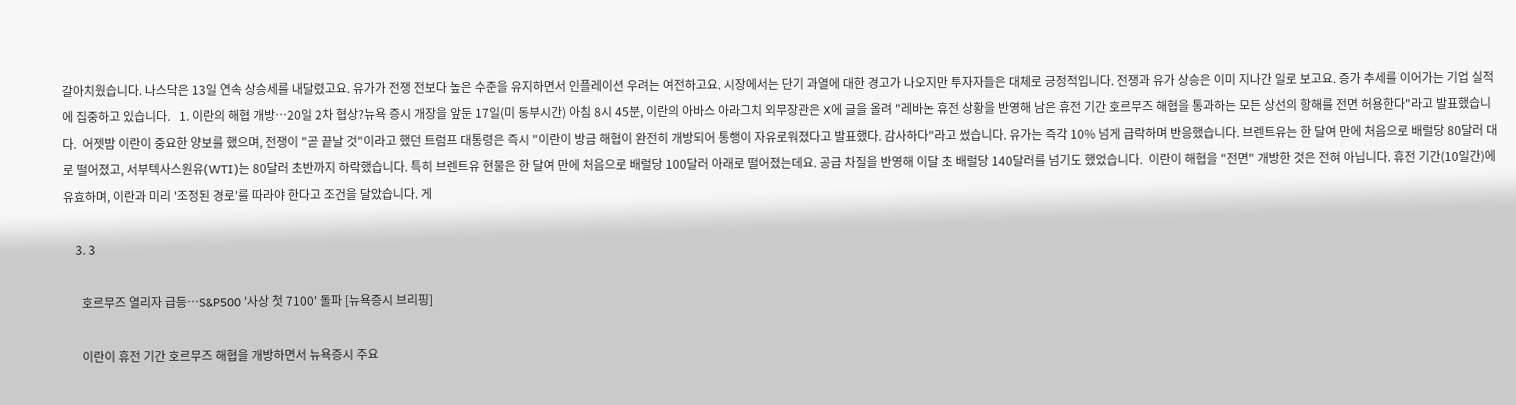갈아치웠습니다. 나스닥은 13일 연속 상승세를 내달렸고요. 유가가 전쟁 전보다 높은 수준을 유지하면서 인플레이션 우려는 여전하고요. 시장에서는 단기 과열에 대한 경고가 나오지만 투자자들은 대체로 긍정적입니다. 전쟁과 유가 상승은 이미 지나간 일로 보고요. 증가 추세를 이어가는 기업 실적에 집중하고 있습니다.   1. 이란의 해협 개방…20일 2차 협상?뉴욕 증시 개장을 앞둔 17일(미 동부시간) 아침 8시 45분, 이란의 아바스 아라그치 외무장관은 X에 글을 올려 "레바논 휴전 상황을 반영해 남은 휴전 기간 호르무즈 해협을 통과하는 모든 상선의 항해를 전면 허용한다"라고 발표했습니다.  어젯밤 이란이 중요한 양보를 했으며, 전쟁이 "곧 끝날 것"이라고 했던 트럼프 대통령은 즉시 "이란이 방금 해협이 완전히 개방되어 통행이 자유로워졌다고 발표했다. 감사하다"라고 썼습니다. 유가는 즉각 10% 넘게 급락하며 반응했습니다. 브렌트유는 한 달여 만에 처음으로 배럴당 80달러 대로 떨어졌고, 서부텍사스원유(WTI)는 80달러 초반까지 하락했습니다. 특히 브렌트유 현물은 한 달여 만에 처음으로 배럴당 100달러 아래로 떨어졌는데요. 공급 차질을 반영해 이달 초 배럴당 140달러를 넘기도 했었습니다.  이란이 해협을 "전면" 개방한 것은 전혀 아닙니다. 휴전 기간(10일간)에 유효하며, 이란과 미리 '조정된 경로'를 따라야 한다고 조건을 달았습니다. 게

    3. 3

      호르무즈 열리자 급등…S&P500 '사상 첫 7100' 돌파 [뉴욕증시 브리핑]

      이란이 휴전 기간 호르무즈 해협을 개방하면서 뉴욕증시 주요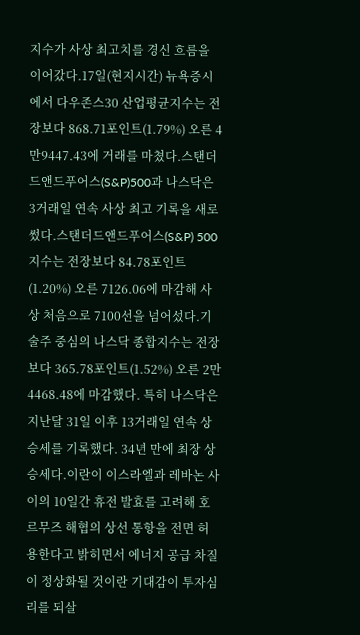지수가 사상 최고치를 경신 흐름을 이어갔다.17일(현지시간) 뉴욕증시에서 다우존스30 산업평균지수는 전장보다 868.71포인트(1.79%) 오른 4만9447.43에 거래를 마쳤다.스탠더드앤드푸어스(S&P)500과 나스닥은 3거래일 연속 사상 최고 기록을 새로 썼다.스탠더드앤드푸어스(S&P) 500 지수는 전장보다 84.78포인트(1.20%) 오른 7126.06에 마감해 사상 처음으로 7100선을 넘어섰다.기술주 중심의 나스닥 종합지수는 전장보다 365.78포인트(1.52%) 오른 2만4468.48에 마감했다. 특히 나스닥은 지난달 31일 이후 13거래일 연속 상승세를 기록했다. 34년 만에 최장 상승세다.이란이 이스라엘과 레바논 사이의 10일간 휴전 발효를 고려해 호르무즈 해협의 상선 통항을 전면 허용한다고 밝히면서 에너지 공급 차질이 정상화될 것이란 기대감이 투자심리를 되살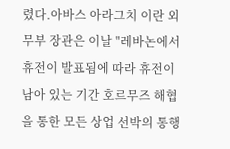렸다.아바스 아라그치 이란 외무부 장관은 이날 "레바논에서 휴전이 발표됨에 따라 휴전이 남아 있는 기간 호르무즈 해협을 통한 모든 상업 선박의 통행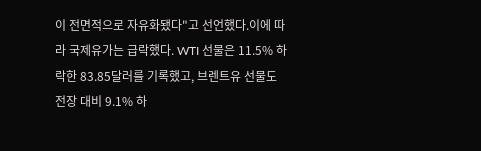이 전면적으로 자유화됐다"고 선언했다.이에 따라 국제유가는 급락했다. WTI 선물은 11.5% 하락한 83.85달러를 기록했고, 브렌트유 선물도 전장 대비 9.1% 하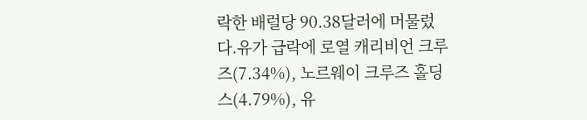락한 배럴당 90.38달러에 머물렀다.유가 급락에 로열 캐리비언 크루즈(7.34%), 노르웨이 크루즈 홀딩스(4.79%), 유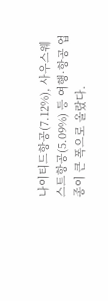나이티드항공(7.12%), 사우스웨스트항공(5.09%) 등 여행·항공 업종이 큰 폭으로 올랐다.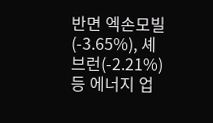반면 엑손모빌(-3.65%), 셰브런(-2.21%) 등 에너지 업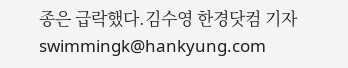종은 급락했다.김수영 한경닷컴 기자 swimmingk@hankyung.com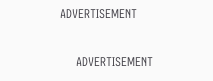ADVERTISEMENT

    ADVERTISEMENT